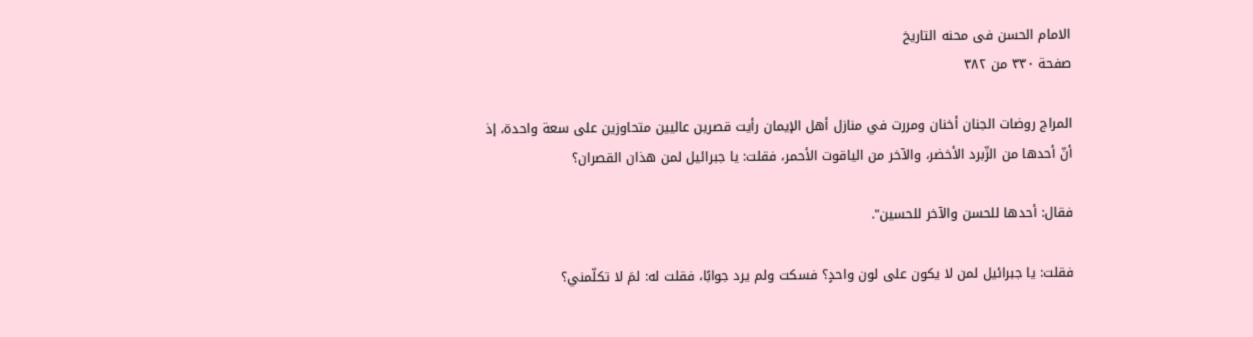الامام الحسن فی محنه التاریخ
صفحة ٣٣٠ من ٣٨٢

المراج روضات الجنان أخنان ومررت في منازل أهل الإيمان رأيت قصرين عاليين متحاوزين على سعة واحدة، إذ أنّ أحدها من الزّبرد الأخضر، والآخر من الياقوت الأحمر، فقلت: يا جبرائيل لمن هذان القصران؟

فقال: أحدها للحسن والآخر للحسين".

فقلت: يا جبرائيل لمن لا يكون على لون واحدٍ؟ فسكت ولم يرد جوابًا، فقلت له: لمَ لا تكلّمني؟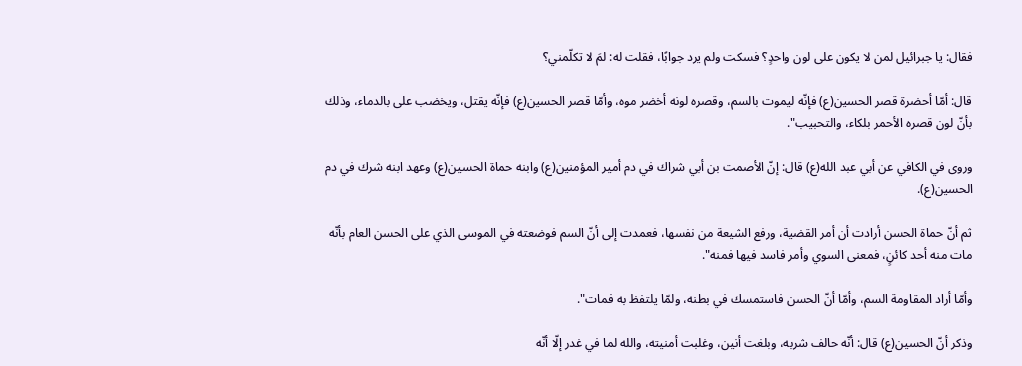فقال: يا جبرائيل لمن لا يكون على لون واحدٍ؟ فسكت ولم يرد جوابًا، فقلت له: لمَ لا تكلّمني؟

قال: أمّا أحضرة قصر الحسين(ع) فإنّه ليموت بالسم، وقصره لونه أخضر موه، وأمّا قصر الحسين(ع) فإنّه يقتل، ويخضب على بالدماء، وذلك بأنّ لون قصره الأحمر بلكاء، والتحبيب".

وروى في الكافي عن أبي عبد الله(ع) قال: إنّ الأصمت بن أبي شراك في دم أمير المؤمنين(ع) وابنه حماة الحسين(ع) وعهد ابنه شرك في دم الحسين(ع).

ثم أنّ حماة الحسن أرادت أن أمر القضية، ورفع الشيعة من نفسها، فعمدت إلى أنّ السم فوضعته في الموسى الذي على الحسن العام بأنّه مات منه أحد كائنٍ، فمعنى السوي وأمر فاسد فيها فمنه".

وأمّا أراد المقاومة السم، وأمّا أنّ الحسن فاستمسك في بطنه، ولمّا يلتفظ به فمات".

وذكر أنّ الحسين(ع) قال: أنّه حالف شربه، وبلغت أنين، وغلبت أمنيته، والله لما في غدر إلّا أنّه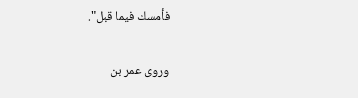فأمسك فيما قبل".

وروى عمر بن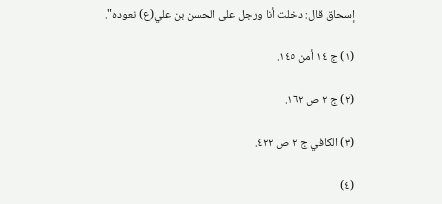إسحاق قال: دخلت أنا ورجل على الحسن بن علي(ع) نعوده".

(١) ج ١٤ أمن ١٤٥.

(٢) ج ٢ ص ١٦٢.

(٣) الكافي ج ٢ ص ٤٢٢.

(٤)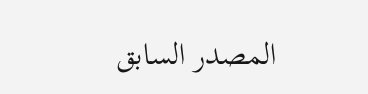المصدر السابق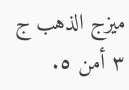ميزج الذهب ج ٣ أمن ٥.